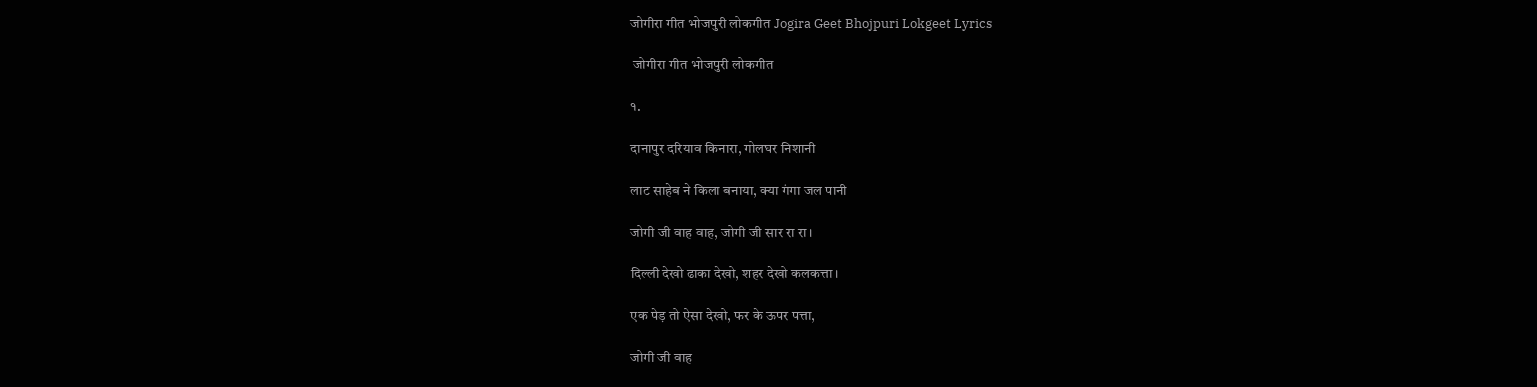जोगीरा गीत भोजपुरी लोकगीत Jogira Geet Bhojpuri Lokgeet Lyrics

 जोगीरा गीत भोजपुरी लोकगीत

१.

दानापुर दरियाव किनारा, गोलघर निशानी

लाट साहेब ने किला बनाया, क्या गंगा जल पानी

जोगी जी वाह वाह, जोगी जी सार रा रा।

दिल्ली देखो ढाका देखो, शहर देखो कलकत्ता।

एक पेड़ तो ऐसा देखो, फर के ऊपर पत्ता,

जोगी जी वाह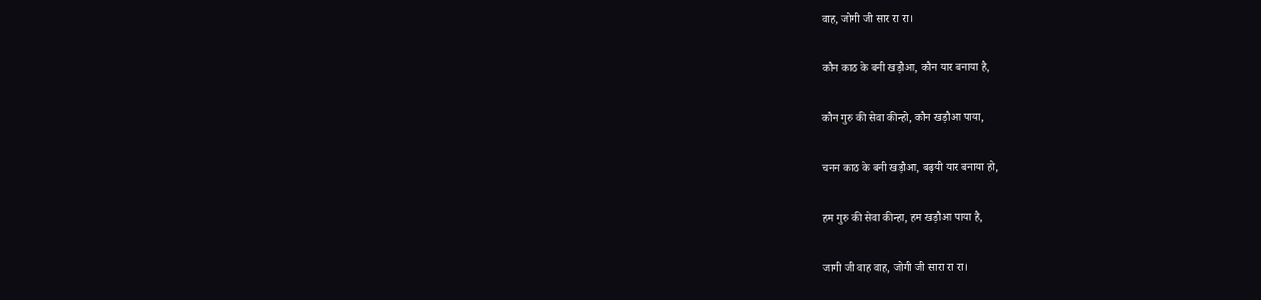वाह, जोगी जी सार रा रा।

कौन काठ के बनी खड़ौआ, कौन यार बनाया है,

कौन गुरु की सेवा कीन्हो, कौन खड़ौआ पाया,

चनन काठ के बनी खड़ौआ, बढ़यी यार बनाया हो,

हम गुरु की सेवा कीन्हा, हम खड़ौआ पाया है,

जागी जी वाह वाह, जोगी जी सारा रा रा।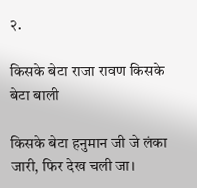२.

किसके बेटा राजा रावण किसके बेटा बाली

किसके बेटा हनुमान जी जे लंका जारी, फिर देख चली जा।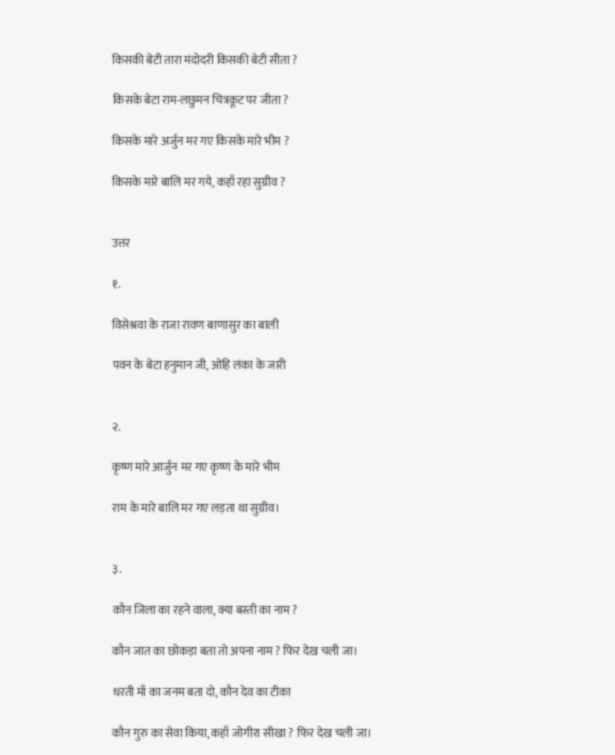किसकी बेटी तारा मंदोदरी किसकी बेटी सीता ?

किसके बेटा राम-लछुमन चित्रकूट पर जीता ?

किसके मारे अर्जुन मर गए किसके मारे भीम ?

किसके मारे बालि मर गये, कहाँ रहा सुग्रीव ?


उत्तर

१.

विसेश्रवा के राजा रावण बाणासुर का बाली

पवन के बेटा हनुमान जी, ओहि लंका के जारी


२.

कृष्ण मारे आर्जुन मर गए कृष्ण के मारे भीम

राम के मारे बालि मर गए लड़ता था सुग्रीव।


३.

कौन जिला का रहने वाला, क्या बस्ती का नाम ?

कौन जात का छोकड़ा बता तो अपना नाम ? फिर देख चली जा।

धरती माँ का जनम बता दो, कौन देव का टीका

कौन गुरु का सेवा किया, कहाँ जोगीरा सीखा ? फिर देख चली जा।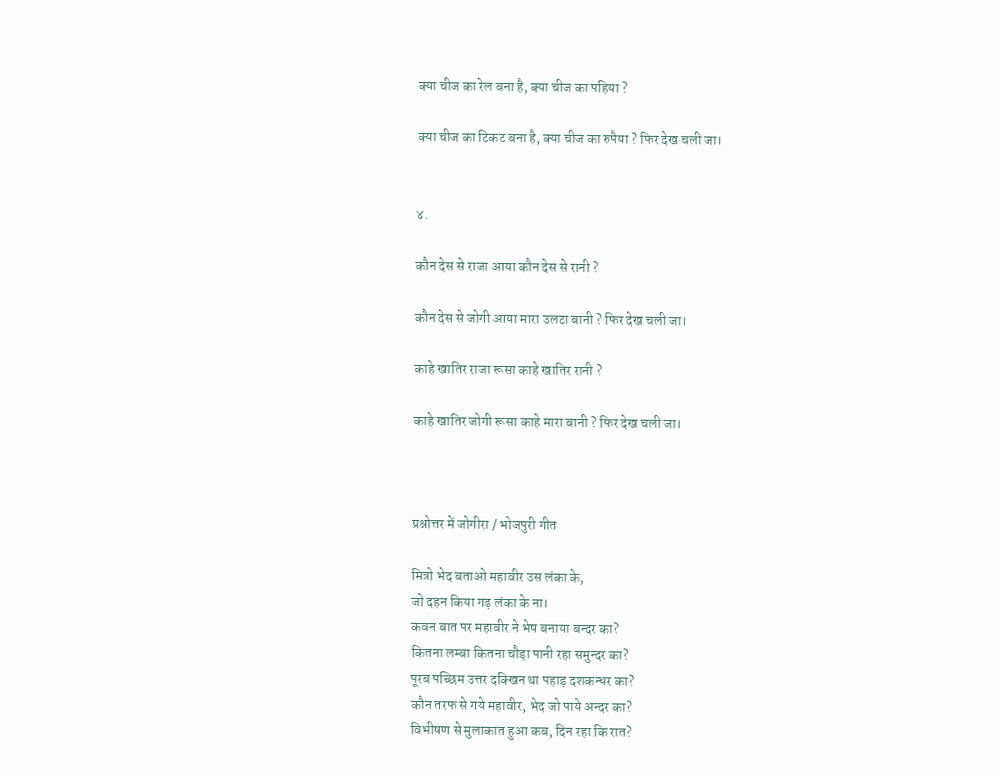क्या चीज का रेल बना है, क्या चीज का पहिया ?

क्या चीज का टिकट बना है, क्या चीज का रुपैया ? फिर देख चली जा।


४.

कौन देस से राजा आया कौन देस से रानी ?

कौन देस से जोगी आया मारा उलटा बानी ? फिर देख चली जा।

काहे खातिर राजा रूसा काहे खातिर रानी ?

काहे खातिर जोगी रूसा काहे मारा बानी ? फिर देख चली जा।



प्रश्नोत्तर में जोगीरा / भोजपुरी गीत

मित्रो भेद बताओ महावीर उस लंका के,
जो दहन किया गढ़ लंका के ना।
कवन बात पर महावीर ने भेष बनाया बन्दर का?
कितना लम्बा कितना चौड़ा पानी रहा समुन्दर का?
पूरब पच्छिम उत्तर दक्खिन था पहाड़ दशकन्धर का?
कौन तरफ से गये महावीर, भेद जो पाये अन्दर का?
विभीषण से मुलाकात हुआ कब, दिन रहा कि रात?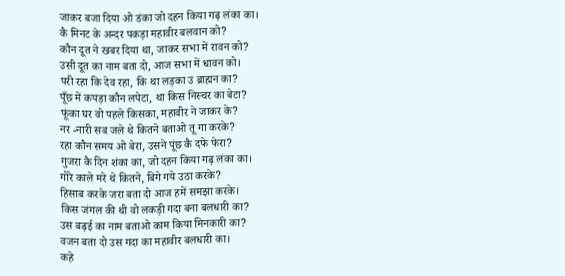जाकर बजा दिया ओ डंका जो दहन किया गढ़ लंका का।
कै मिनट के अन्दर पकड़ा महावीर बलवान को?
कौन दूत ने खबर दिया था, जाकर सभा में रावन को?
उसी दूत का नाम बता दो, आज सभा में धावन को।
परी रहा कि देव रहा, कि था लड़का उ ब्राह्मन का?
पूँछ में कपड़ा कौन लपेटा, था किस निस्चर का बेटा?
फूंका घर वो पहले किसका, महावीर ने जाकर के?
नर -नारी सब जले थे कितने बताओ तू गा करके?
रहा कौन समय ओ बेरा, उसने पूंछ कै दफे फेरा?
गुजरा कै दिन शंका का, जो दहन किया गढ़ लंका का।
गोरे काले मरे थे कितने, बिगे गये उठा करके?
हिसाब करके जरा बता दो आज हमें समझा करके।
किस जंगल की थी वो लकड़ी गदा बना बलधारी का?
उस बढ़ई का नाम बताओ काम किया मिनकारी का?
वजन बता दो उस गदा का महावीर बलधारी का।
कहे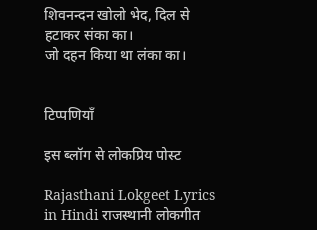शिवनन्दन खोलो भेद, दिल से हटाकर संका का।
जो दहन किया था लंका का।


टिप्पणियाँ

इस ब्लॉग से लोकप्रिय पोस्ट

Rajasthani Lokgeet Lyrics in Hindi राजस्थानी लोकगीत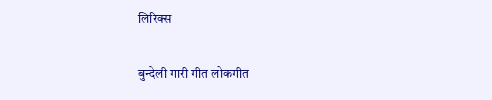लिरिक्स

बुन्देली गारी गीत लोकगीत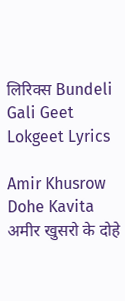लिरिक्स Bundeli Gali Geet Lokgeet Lyrics

Amir Khusrow Dohe Kavita अमीर खुसरो के दोहे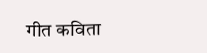गीत कविता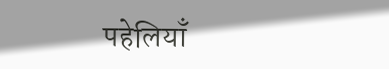पहेलियाँ